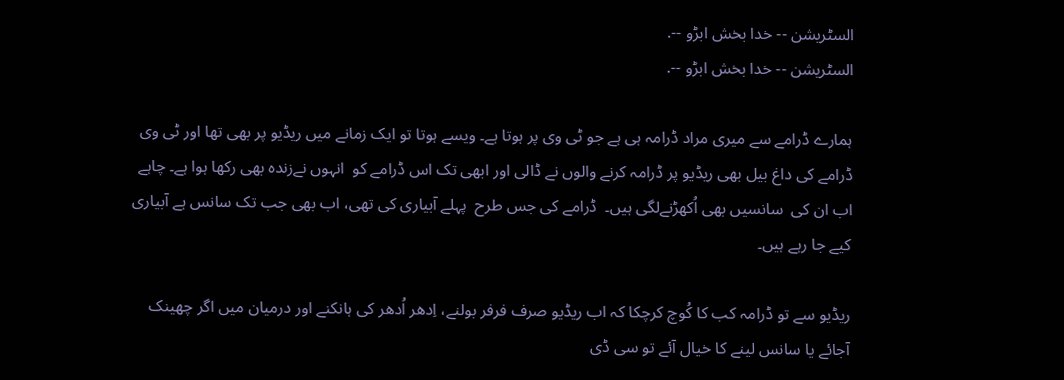السٹریشن -- خدا بخش ابڑو --.
السٹریشن -- خدا بخش ابڑو --.

ہمارے ڈرامے سے میری مراد ڈرامہ ہی ہے جو ٹی وی پر ہوتا ہے۔ ویسے ہوتا تو ایک زمانے میں ریڈیو پر بھی تھا اور ٹی وی ڈرامے کی داغ بیل بھی ریڈیو پر ڈرامہ کرنے والوں نے ڈالی اور ابھی تک اس ڈرامے کو  انہوں نےزندہ بھی رکھا ہوا ہے۔ چاہے اب ان کی  سانسیں بھی اُکھڑنےلگی ہیں۔  ڈرامے کی جس طرح  پہلے آبیاری کی تھی، اب بھی جب تک سانس ہے آبیاری کیے جا رہے ہیں۔

ریڈیو سے تو ڈرامہ کب کا کُوچ کرچکا کہ اب ریڈیو صرف فرفر بولنے، اِدھر اُدھر کی ہانکنے اور درمیان میں اگر چھینک آجائے یا سانس لینے کا خیال آئے تو سی ڈی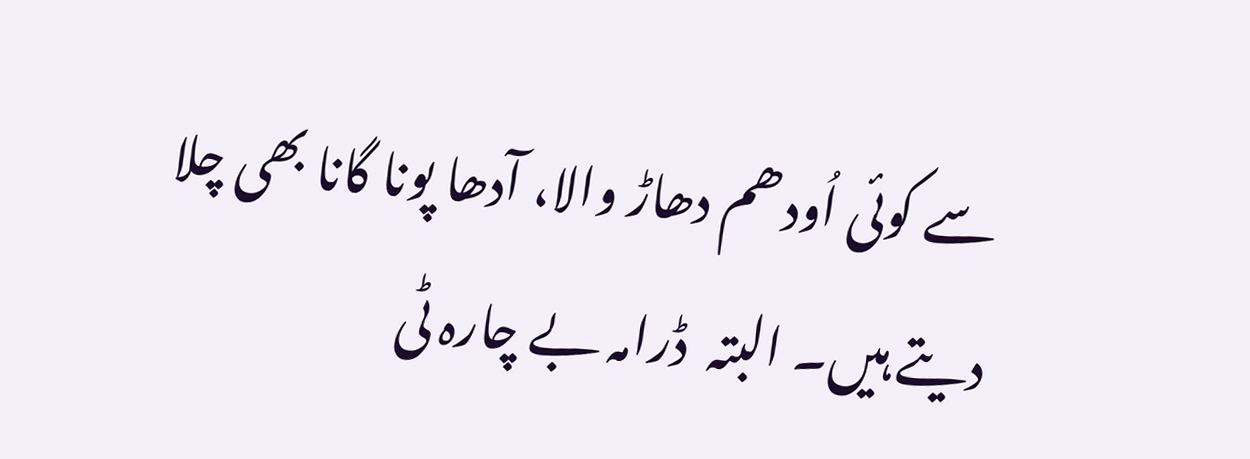سے کوئی اُودھم دھاڑ والا، آدھا پونا گانا بھی چلا دیتے ہیں۔ البتہ  ڈرامہ بے چارہ ٹی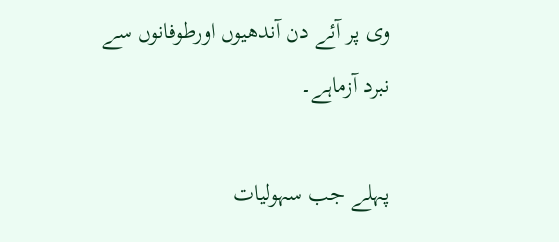وی پر آئے دن آندھیوں اورطوفانوں سے نبرد آزماہے۔

پہلے جب سہولیات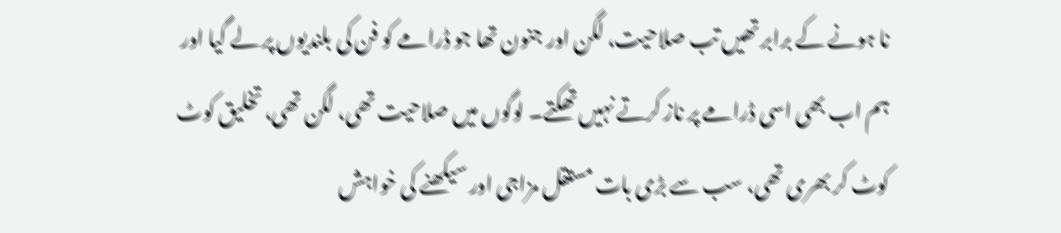نا ہونے کے برابر تھیں تب صلاحیت، لگن اور جنون تھا جو ڈرامے کو فن کی بلندیوں پر لے گیا اور ہم اب بھی اسی ڈرامے پر ناز کرتے نہیں تھکتے۔ لوگوں میں صلاحیت تھی، لگن تھی، تخلیق کوٹ کوٹ کر بھری تھی، سب سے بڑی بات مستقل مزاجی اور سیکھنے کی خواہش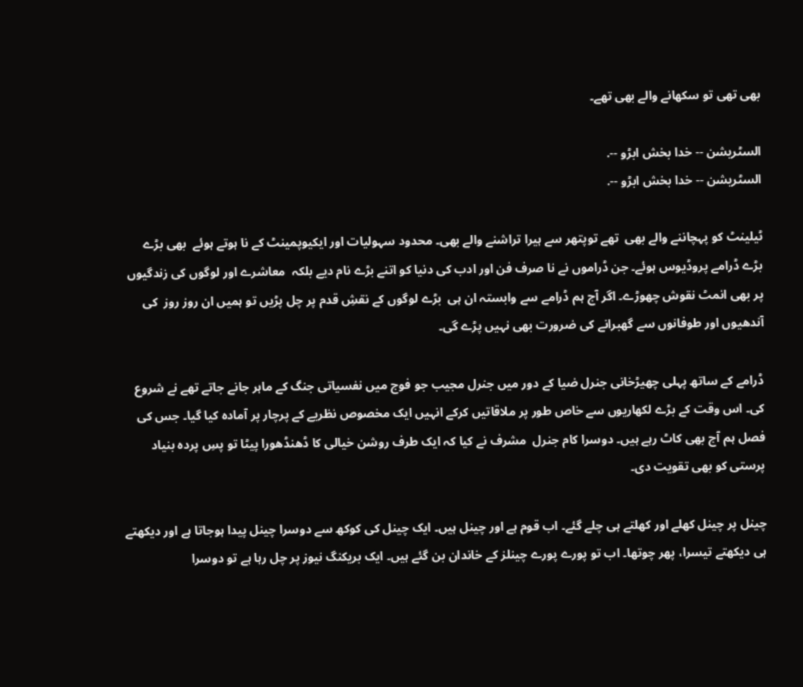بھی تھی تو سکھانے والے بھی تھے۔

السٹریشن -- خدا بخش ابڑو --.
السٹریشن -- خدا بخش ابڑو --.

ٹیلینٹ کو پہچاننے والے بھی  تھے توپتھر سے ہیرا تراشنے والے بھی۔ محدود سہولیات اور ایکیوپمینٹ کے نا ہوتے ہوئے  بھی بڑے بڑے ڈرامے پروڈیوس ہوئے۔ جن ڈراموں نے نا صرف فن اور ادب کی دنیا کو اتنے بڑے نام دیے بلکہ  معاشرے اور لوگوں کی زندگیوں پر بھی انمٹ نقوش چھوڑے۔ اگر آج ہم ڈرامے سے وابستہ ان ہی  بڑے لوگوں کے نقشِ قدم پر چل پڑیں تو ہمیں ان روز روز  کی آندھیوں اور طوفانوں سے گھبرانے کی ضرورت بھی نہیں پڑے گی۔

ڈرامے کے ساتھ پہلی چھیڑخانی جنرل ضیا کے دور میں جنرل مجیب جو فوج میں نفسیاتی جنگ کے ماہر جانے جاتے تھے نے شروع کی۔ اس وقت کے بڑے لکھاریوں سے خاص طور پر ملاقاتیں کرکے انہیں ایک مخصوص نظریے کے پرچار پر آمادہ کیا گیا۔ جس کی فصل ہم آج بھی کاٹ رہے ہیں۔ دوسرا کام جنرل  مشرف نے کیا کہ ایک طرف روشن خیالی کا ڈھنڈھورا پیٹا تو پسِ پردہ بنیاد پرستی کو بھی تقویت دی۔

چینل پر چینل کھلے اور کھلتے ہی چلے گئے۔ اب قوم ہے اور چینل ہیں۔ ایک چینل کی کوکھ سے دوسرا چینل پیدا ہوجاتا ہے اور دیکھتے ہی دیکھتے تیسرا، پھر چوتھا۔ اب تو پورے پورے چینلز کے خاندان بن گئے ہیں۔ ایک بریکنگ نیوز پر چل رہا ہے تو دوسرا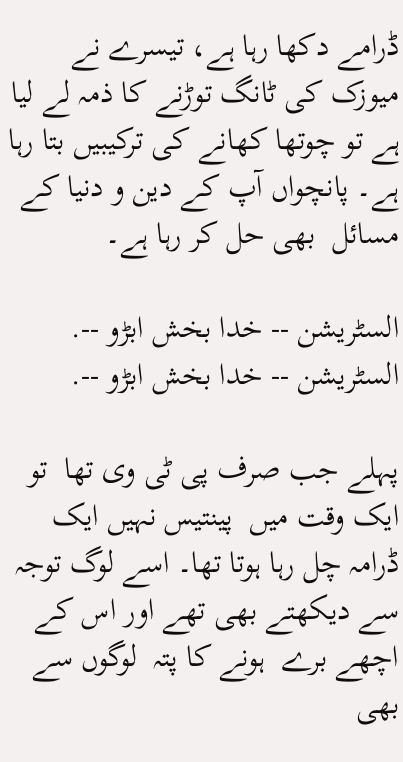ڈرامے دکھا رہا ہے، تیسرے نے میوزک کی ٹانگ توڑنے کا ذمہ لے لیا ہے تو چوتھا کھانے کی ترکیبیں بتا رہا ہے۔ پانچواں آپ کے دین و دنیا کے مسائل  بھی حل کر رہا ہے۔

السٹریشن -- خدا بخش ابڑو --.
السٹریشن -- خدا بخش ابڑو --.

پہلے جب صرف پی ٹی وی تھا  تو ایک وقت میں  پینتیس نہیں ایک ڈرامہ چل رہا ہوتا تھا۔ اسے لوگ توجہ سے دیکھتے بھی تھے اور اس کے اچھے برے  ہونے کا پتہ  لوگوں سے بھی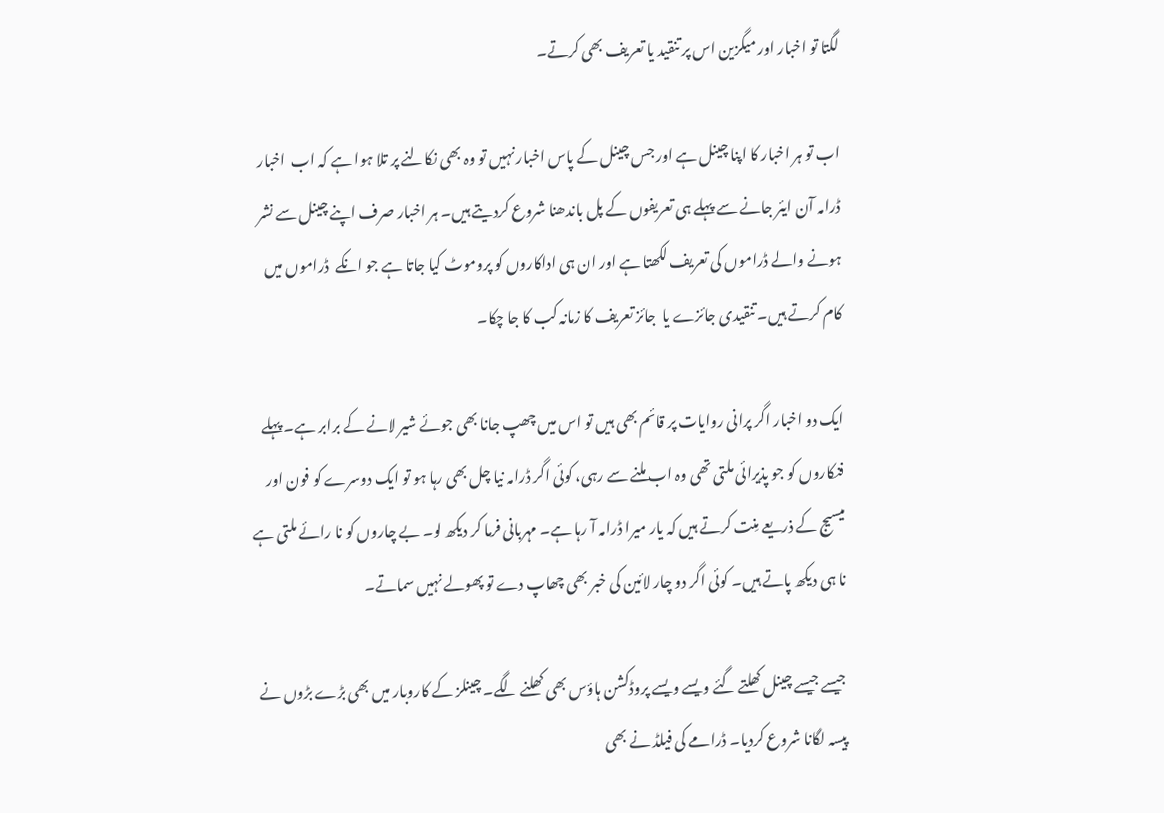لگتا تو اخبار اور میگزین اس پر تنقید یا تعریف بھی کرتے۔

اب تو ہر اخبار کا اپنا چینل ہے اور جس چینل کے پاس اخبار نہیں تو وہ بھی نکالنے پر تلا ہوا ہے کہ اب  اخبار ڈرامہ آن ایئر جانے سے پہلے ہی تعریفوں کے پل باندھنا شروع کردیتے ہیں۔ ہر اخبار صرف اپنے چینل سے نشر ہونے والے ڈراموں کی تعریف لکھتا ہے اور ان ہی اداکاروں کو پروموٹ کیا جاتا ہے جو انکے  ڈراموں میں کام کرتے ہیں۔ تنقیدی جائزے یا  جائز تعریف کا زمانہ کب کا جا چکا۔

ایک دو اخبار اگر پرانی روایات پر قائم بھی ہیں تو اس میں چھپ جانا بھی جوئے شیر لانے کے برابر ہے۔ پہلے فنکاروں کو جو پذیرائی ملتی تھی وہ اب ملنے سے رہی، کوئی اگر ڈرامہ نیا چل بھی رہا ہو تو ایک دوسرے کو فون اور میسیج کے ذریعے مِنت کرتے ہیں کہ یار میرا ڈرامہ آ رہا ہے۔ مہربانی فرما کر دیکھ لو۔ بے چاروں کو نا رائے ملتی ہے نا ہی دیکھ پاتے ہیں۔ کوئی اگر دو چار لائین کی خبر بھی چھاپ دے تو پھولے نہیں سماتے۔

جیسے جیسے چینل کھلتے گئے ویسے ویسے پروڈکشن ہاؤس بھی کھلنے لگے۔ چینلز کے کاروبار میں بھی بڑے بڑوں نے پیسہ لگانا شروع کردیا۔ ڈرامے کی فیلڈ نے بھی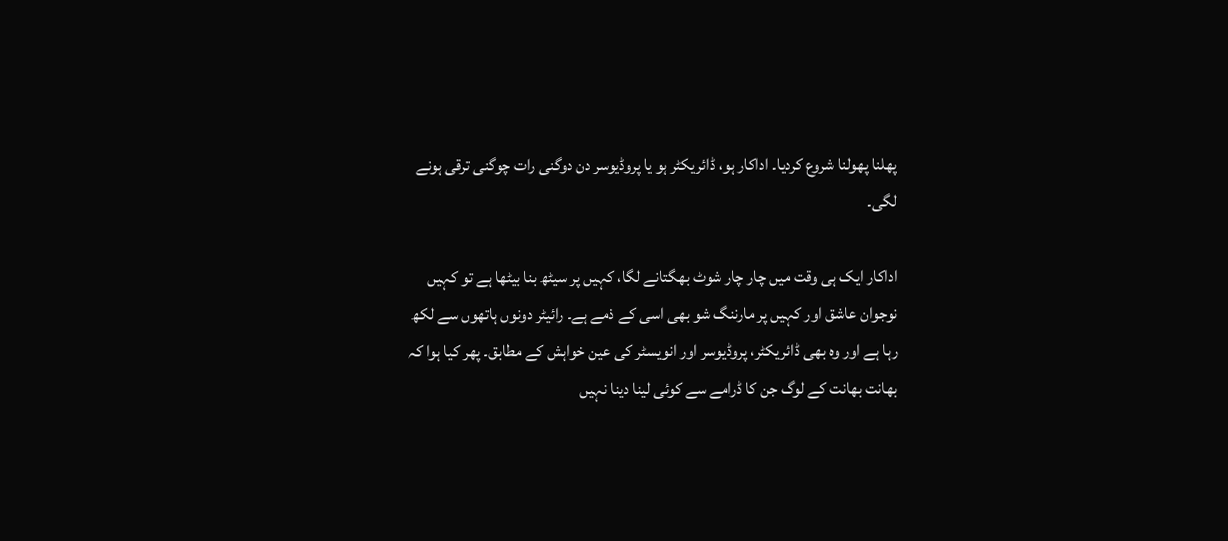پھلنا پھولنا شروع کردیا۔ اداکار ہو، ڈائریکٹر ہو یا پروڈیوسر دن دوگنی رات چوگنی ترقی ہونے لگی۔

اداکار ایک ہی وقت میں چار چار شوٹ بھگتانے لگا، کہیں پر سیٹھ بنا بیٹھا ہے تو کہیں نوجوان عاشق اور کہیں پر مارننگ شو بھی اسی کے ذمے ہے۔ رائیٹر دونوں ہاتھوں سے لکھ رہا ہے اور وہ بھی ڈائریکٹر، پروڈیوسر اور انویسٹر کی عین خواہش کے مطابق۔ پھر کیا ہوا کہ بھانت بھانت کے لوگ جن کا ڈرامے سے کوئی لینا دینا نہیں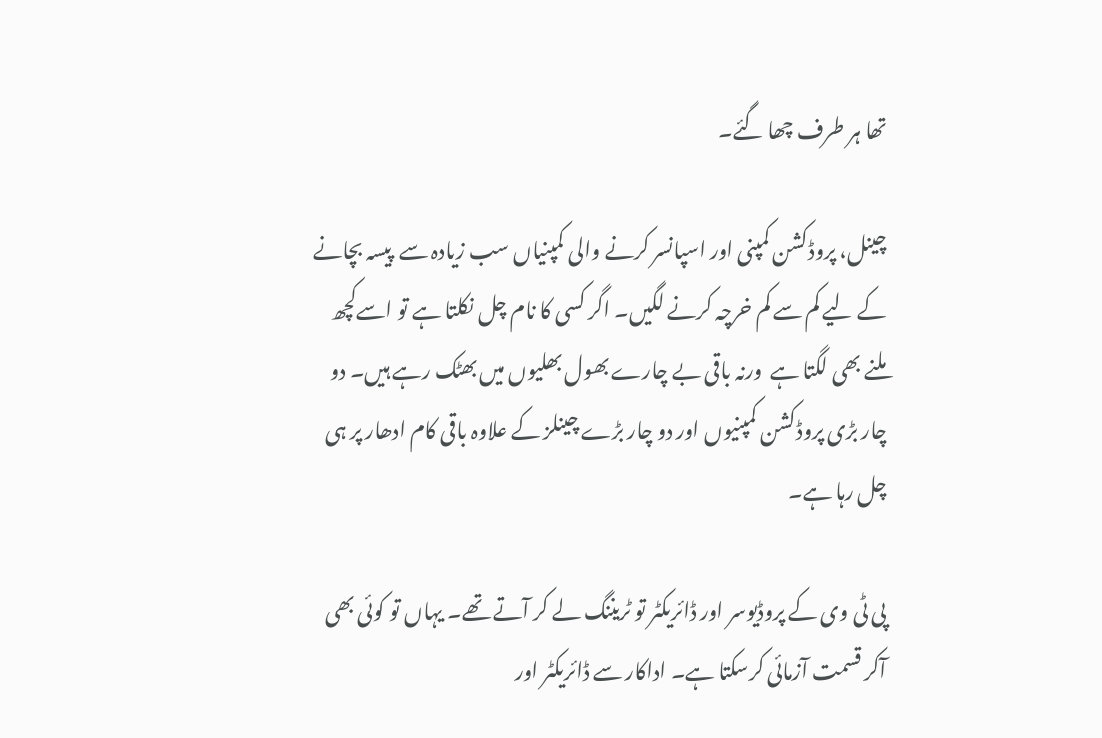تھا ہر طرف چھا گئے۔

چینل، پروڈکشن کمپنی اور اسپانسر کرنے والی کمپنیاں سب زیادہ سے  پیسہ بچانے کے لیے کم سے کم خرچہ کرنے لگیں۔ اگر کسی کا نام چل نکلتا ہے تو اسےکچھ ملنے بھی لگتا ہے  ورنہ باقی بے چارے بھول بھلیوں میں بھٹک رہے ہیں۔ دو چار بڑی پروڈکشن کمپنیوں اور دو چار بڑے چینلز کے علاوہ باقی کام ادھار پر ہی چل رہا ہے۔

پی ٹی وی کے پروڈیوسر اور ڈائریکٹر تو ٹریننگ لے کر آتے تھے۔ یہاں تو کوئی بھی آکر قسمت آزمائی کرسکتا ہے۔ اداکار سے ڈائریکٹر اور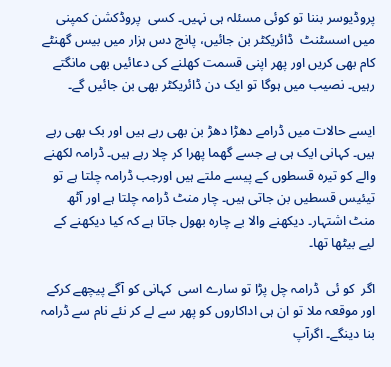پروڈیوسر بننا تو کوئی مسئلہ ہی نہیں۔ کسی  پروڈکشن کمپنی میں اسسٹنٹ  ڈائریکٹر بن جائیں، پانچ دس ہزار میں بیس گھنٹے کام بھی کریں اور پھر اپنی قسمت کھلنے کی دعائیں بھی مانگتے رہیں۔ نصیب میں ہوگا تو ایک دن ڈائریکٹر بھی بن جائیں گے۔

ایسے حالات میں ڈرامے دھڑا دھڑ بن بھی رہے ہیں اور بک بھی رہے ہیں۔ کہانی ایک ہی ہے جسے گھما پھرا کر چلا رہے ہیں۔ ڈرامہ لکھنے والے کو تیرہ قسطوں کے پیسے ملتے ہیں اورجب ڈرامہ چلتا ہے تو تیئیس قسطیں بن جاتی ہیں۔ چار منٹ ڈرامہ چلتا ہے اور آٹھ منٹ اشتہار۔ دیکھنے والا بے چارہ بھول جاتا ہے کہ کیا دیکھنے کے لیے بیٹھا تھا۔

اگر  کو ئی  ڈرامہ چل پڑا تو سارے اسی  کہانی کو آگے پیچھے کرکے اور موقعہ ملا تو ان ہی اداکاروں کو پھر سے لے کر نئے نام سے ڈرامہ بنا دینگے۔ اگرآپ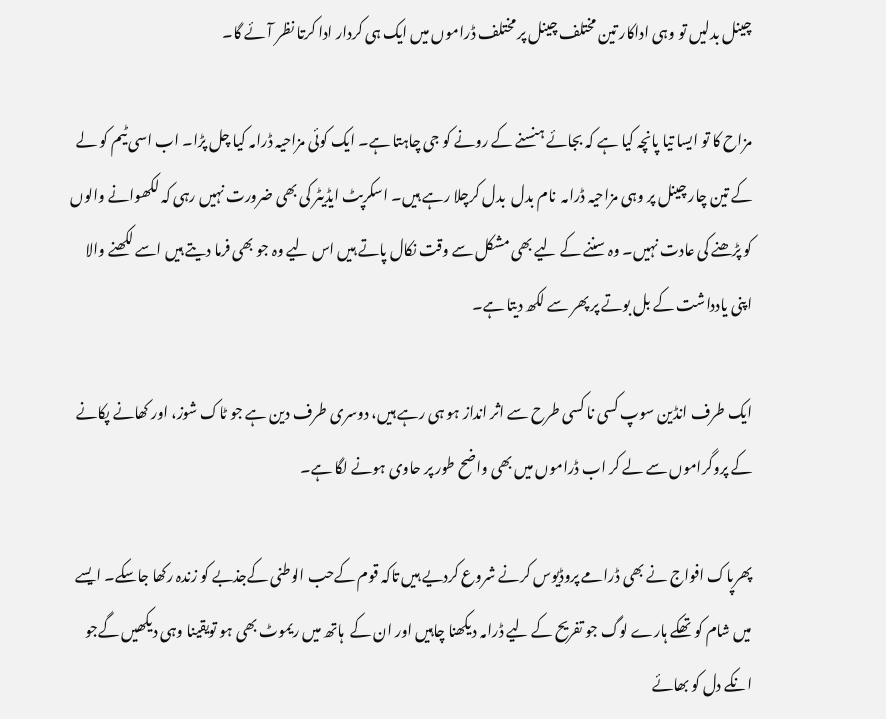چینل بدلیں تو وہی اداکار تین مختلف چینل پر مختلف ڈراموں میں ایک ہی کردار ادا کرتا نظر آئے گا۔

مزاح کا تو ایسا تیا پانچہ کیا ہے کہ بجائے ہنسنے کے رونے کو جی چاہتا ہے۔ ایک کوئی مزاحیہ ڈرامہ کیا چل پڑا۔ اب اسی ٹیم کو لے کے تین چار چینل پر وہی مزاحیہ ڈرامہ  نام بدل  بدل کرچلا رہے ہیں۔ اسکرپٹ ایڈیٹر کی بھی ضرورت نہیں رہی کہ لکھوانے والوں کو پڑھنے کی عادت نہیں۔ وہ سننے کے لیے بھی مشکل سے وقت نکال پاتے ہیں اس لیے وہ جو بھی فرما دیتے ہیں اسے لکھنے والا اپنی یادداشت کے بل بوتے پر پھر سے لکھ دیتا ہے۔

ایک طرف انڈین سوپ کسی نا کسی طرح سے اثر انداز ہو ہی رہے ہیں، دوسری طرف دین ہے جو ٹاک شوز، اور کھانے پکانے کے پروگراموں سے لے کر اب ڈراموں میں بھی واضح طور پر حاوی ہونے لگا ہے۔

پھرپاک افواج نے بھی ڈرامے پروڈیوس کرنے شروع کردیے ہیں تاکہ قوم کےحب الوطنی کےجذبے کو زندہ رکھا جاسکے۔ ایسے میں شام کو تھکے ہارے لوگ جو تفریح کے لیے ڈرامہ دیکھنا چاہیں اور ان کے  ہاتھ میں ریموٹ بھی ہو تویقینا وہی دیکھیں گےجو انکے دل کو بھائے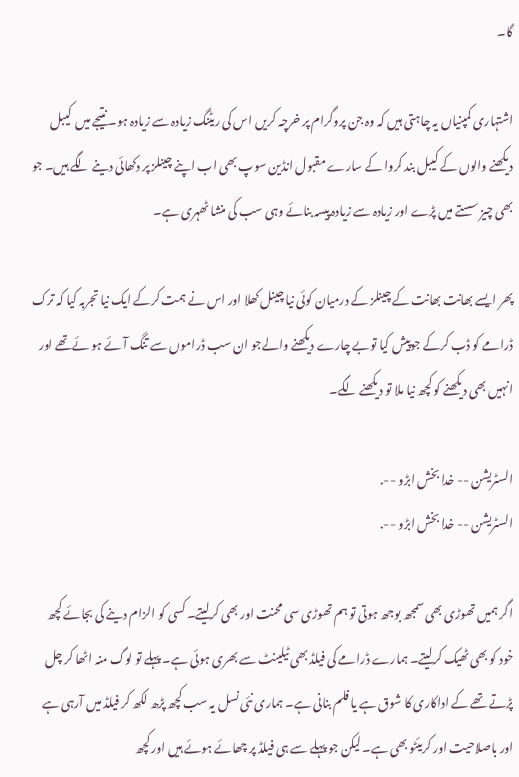گا۔

اشتہاری کمپنیاں یہ چاہتی ہیں کہ وہ جن پروگرام پر خرچہ کریں اس کی ریٹنگ زیادہ سے زیادہ ہو۔ نتیجے میں  کیبل دیکھنے والوں کے کیبل بند کروا کے سارے مقبول انڈین سوپ بھی اب اپنے چینلز پر دکھائی دینے لگے ہیں۔ جو بھی چیز سستے میں پڑے اور زیادہ سے زیادہ پیسہ بنائے وہی سب کی منشا ٹھہری ہے۔

پھر ایسے بھانت بھانت کے چینلز کے درمیان کوئی نیا چینل کھلا اور اس نے ہمت کرکے ایک نیا تجربہ کیا کہ ترک ڈرامے کو ڈب کرکے جوپیش کیا توبے چارے دیکھنے والےجو ان سب ڈراموں سے تنگ آئے ہو ئےتھے اور انہیں بھی دیکھنے کو کچھ نیا ملا تو دیکھنے لگے۔

السٹریشن -- خدا بخش ابڑو --.
السٹریشن -- خدا بخش ابڑو --.

اگر ہمیں تھوڑی بھی سمجھ بوجھ ہوتی تو ہم تھوڑی سی محنت اور بھی کرلیتے۔ کسی کو الزام دینے کی بجائے کچھ خود کو بھی ٹھیک کرلیتے۔ ہمارے ڈرامے کی فیلڈ بھی ٹیلینٹ سے بھری ہوئی ہے۔ پہلے تو لوگ منہ اٹھا کر چل پڑتے تھے کے اداکاری کا شوق ہے یا فلم بنانی ہے۔ ہماری نئی نسل یہ سب کچھ پڑھ لکھ کر فیلڈ میں آرہی ہے اور باصلاحیت اور کریئٹو بھی ہے۔ لیکن جو پہلے سے ہی فیلڈ پر چھائے ہوئے ہیں اور کچھ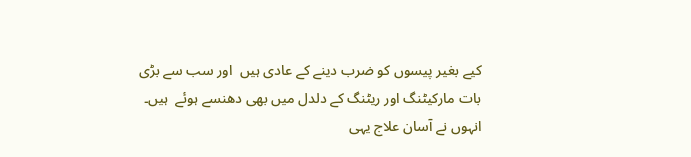کیے بغیر پیسوں کو ضرب دینے کے عادی ہیں  اور سب سے بڑی بات مارکیٹنگ اور ریٹنگ کے دلدل میں بھی دھنسے ہوئے  ہیں۔ انہوں نے آسان علاج یہی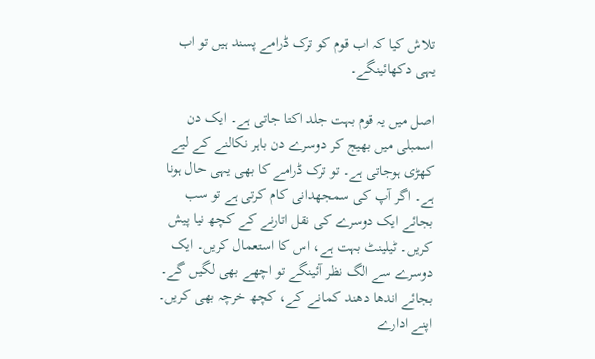تلاش کیا کہ اب قوم کو ترک ڈرامے پسند ہیں تو اب یہی دکھائینگے۔

اصل میں یہ قوم بہت جلد اکتا جاتی ہے۔ ایک دن اسمبلی میں بھیج کر دوسرے دن باہر نکالنے کے لیے کھڑی ہوجاتی ہے۔ تو ترک ڈرامے کا بھی یہی حال ہونا ہے۔ اگر آپ کی سمجھدانی کام کرتی ہے تو سب بجائے ایک دوسرے کی نقل اتارنے کے کچھ نیا پیش کریں۔ ٹیلینٹ بہت ہے، اس کا استعمال کریں۔ ایک دوسرے سے الگ نظر آئینگے تو اچھے بھی لگیں گے۔ بجائے اندھا دھند کمانے کے، کچھ خرچہ بھی کریں۔ اپنے ادارے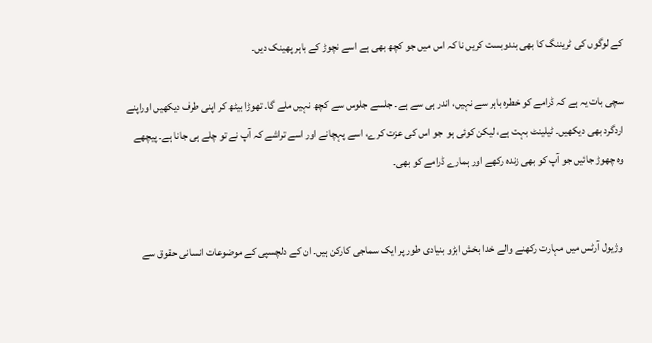کے لوگوں کی ٹریننگ کا بھی بندوبست کریں نا کہ اس میں جو کچھ بھی ہے اسے نچوڑ کے باہر پھینک دیں۔

سچی بات یہ ہے کہ ڈرامے کو خطرہ باہر سے نہیں، اندر ہی سے ہے۔ جلسے جلوس سے کچھ نہیں ملے گا۔ تھوڑا بیٹھ کر اپنی طرف دیکھیں اوراپنے اردگرد بھی دیکھیں۔ ٹیلینٹ بہت ہے، لیکن کوئی ہو  جو اس کی عزت کرے، اسے پہچانے اور اسے تراشے کہ آپ نے تو چلے ہی جانا ہے۔ پیچھے وہ چھوڑ جائیں جو آپ کو بھی زندہ رکھے اور ہمارے ڈرامے کو بھی۔


 وژیول آرٹس میں مہارت رکھنے والے خدا بخش ابڑو بنیادی طور پر ایک سماجی کارکن ہیں۔ ان کے دلچسپی کے موضوعات انسانی حقوق سے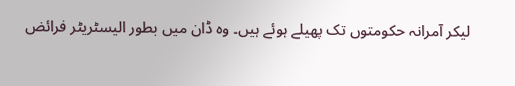لیکر آمرانہ حکومتوں تک پھیلے ہوئے ہیں۔ وہ ڈان میں بطور الیسٹریٹر فرائض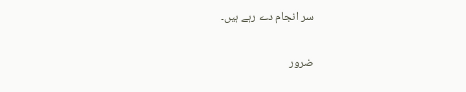سر انجام دے رہے ہیں۔

ضرور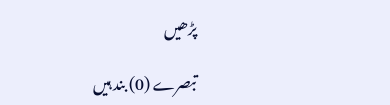پڑھیں

تبصرے (0) بند ہیں